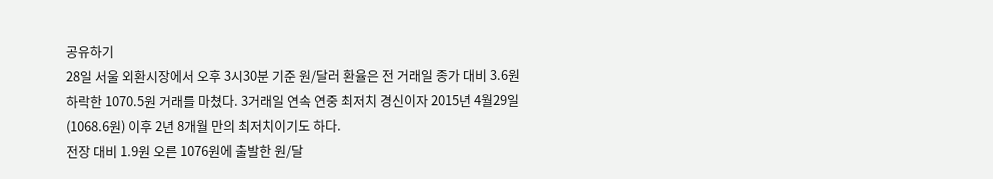공유하기
28일 서울 외환시장에서 오후 3시30분 기준 원/달러 환율은 전 거래일 종가 대비 3.6원 하락한 1070.5원 거래를 마쳤다. 3거래일 연속 연중 최저치 경신이자 2015년 4월29일(1068.6원) 이후 2년 8개월 만의 최저치이기도 하다.
전장 대비 1.9원 오른 1076원에 출발한 원/달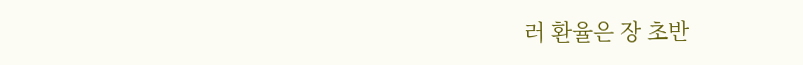러 환율은 장 초반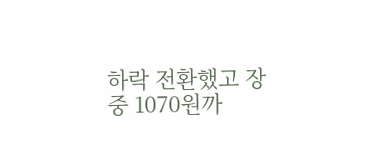하락 전환했고 장중 1070원까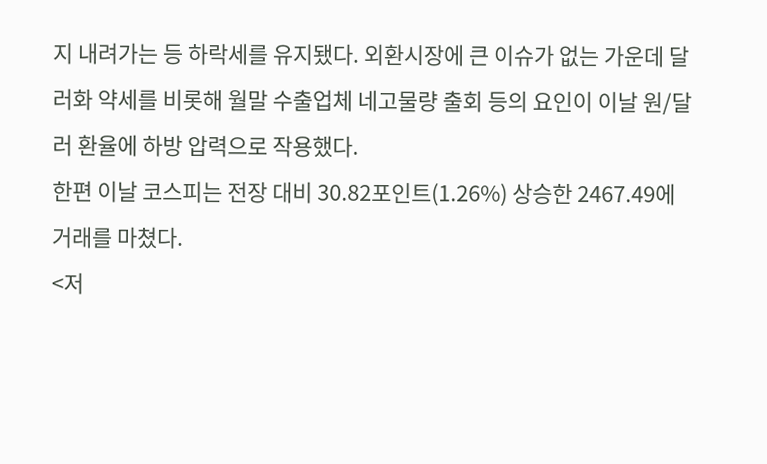지 내려가는 등 하락세를 유지됐다. 외환시장에 큰 이슈가 없는 가운데 달러화 약세를 비롯해 월말 수출업체 네고물량 출회 등의 요인이 이날 원/달러 환율에 하방 압력으로 작용했다.
한편 이날 코스피는 전장 대비 30.82포인트(1.26%) 상승한 2467.49에 거래를 마쳤다.
<저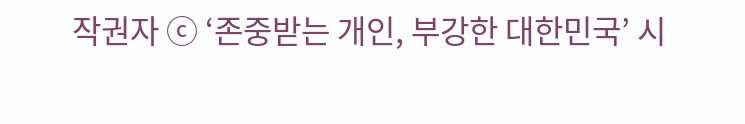작권자 ⓒ ‘존중받는 개인, 부강한 대한민국’ 시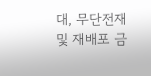대, 무단전재 및 재배포 금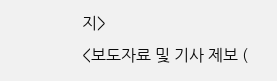지>
<보도자료 및 기사 제보 (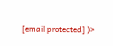[email protected] )>